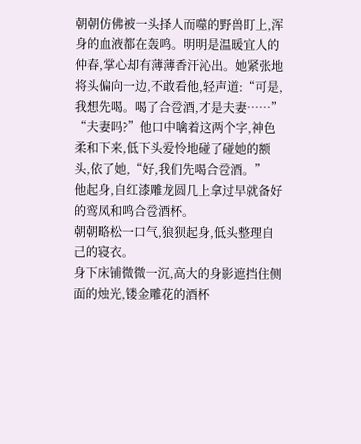朝朝仿佛被一头择人而噬的野兽盯上,浑身的血液都在轰鸣。明明是温暖宜人的仲春,掌心却有薄薄香汗沁出。她紧张地将头偏向一边,不敢看他,轻声道:“可是,我想先喝。喝了合卺酒,才是夫妻……”
“夫妻吗?”他口中噙着这两个字,神色柔和下来,低下头爱怜地碰了碰她的额头,依了她,“好,我们先喝合卺酒。”
他起身,自红漆雕龙圆几上拿过早就备好的鸾凤和鸣合卺酒杯。
朝朝略松一口气,狼狈起身,低头整理自己的寝衣。
身下床铺微微一沉,高大的身影遮挡住侧面的烛光,镂金雕花的酒杯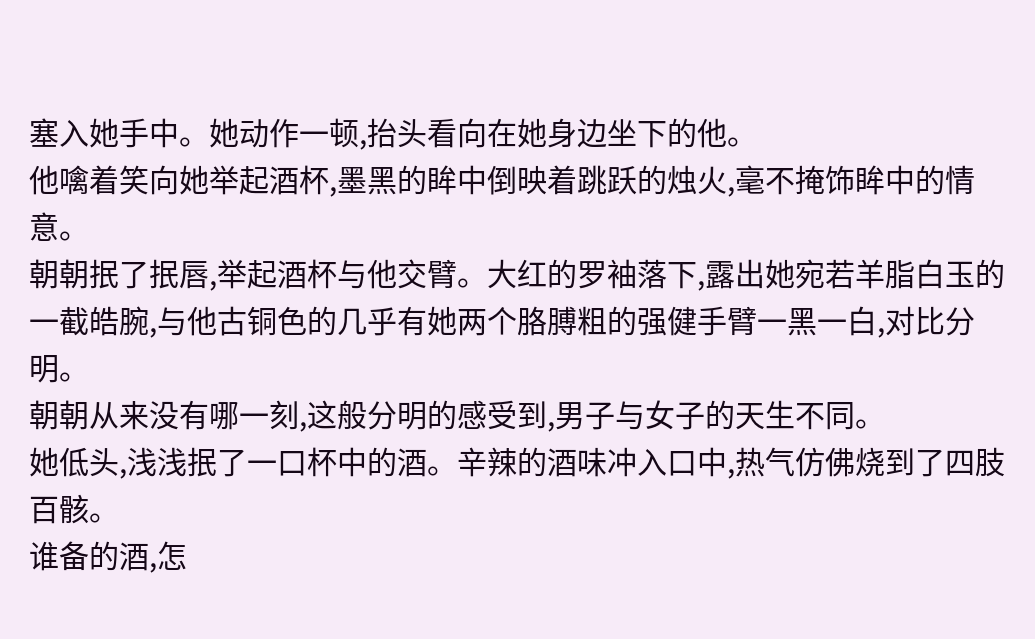塞入她手中。她动作一顿,抬头看向在她身边坐下的他。
他噙着笑向她举起酒杯,墨黑的眸中倒映着跳跃的烛火,毫不掩饰眸中的情意。
朝朝抿了抿唇,举起酒杯与他交臂。大红的罗袖落下,露出她宛若羊脂白玉的一截皓腕,与他古铜色的几乎有她两个胳膊粗的强健手臂一黑一白,对比分明。
朝朝从来没有哪一刻,这般分明的感受到,男子与女子的天生不同。
她低头,浅浅抿了一口杯中的酒。辛辣的酒味冲入口中,热气仿佛烧到了四肢百骸。
谁备的酒,怎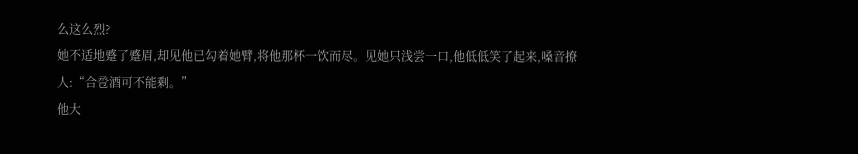么这么烈?
她不适地蹙了蹙眉,却见他已勾着她臂,将他那杯一饮而尽。见她只浅尝一口,他低低笑了起来,嗓音撩人:“合卺酒可不能剩。”
他大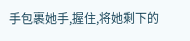手包裹她手,握住,将她剩下的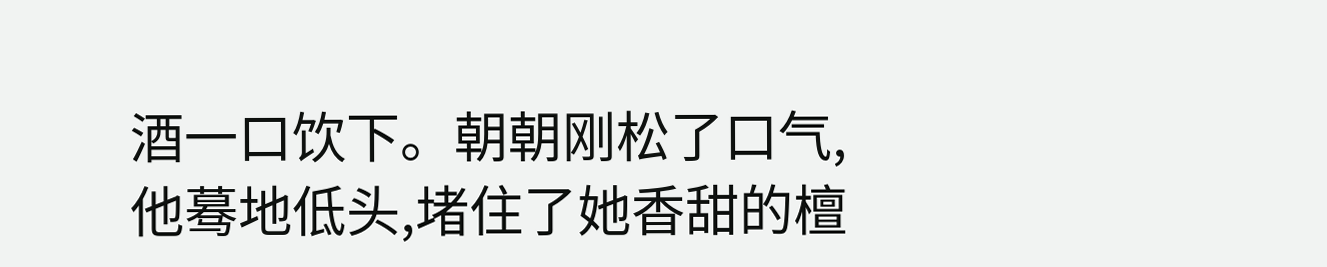酒一口饮下。朝朝刚松了口气,他蓦地低头,堵住了她香甜的檀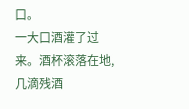口。
一大口酒灌了过来。酒杯滚落在地,几滴残酒